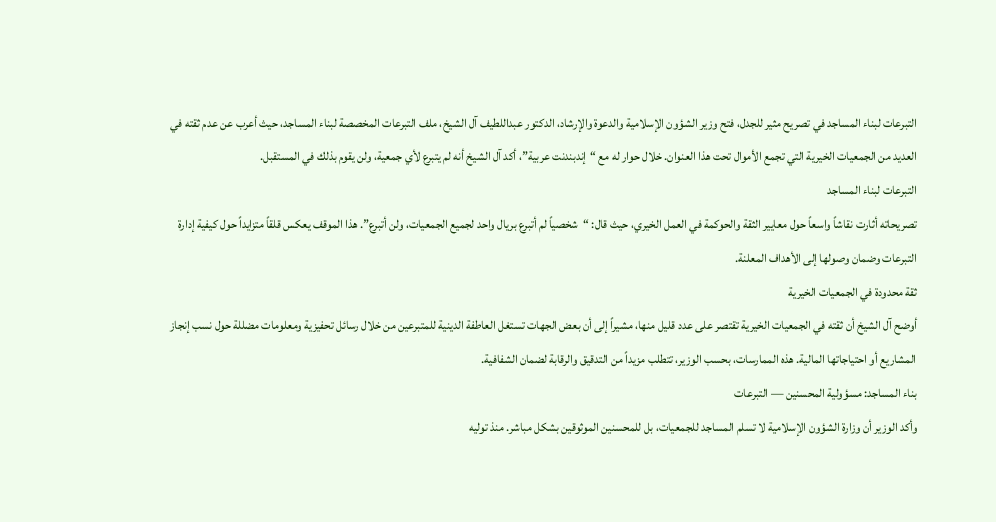التبرعات لبناء المساجد في تصريح مثير للجدل، فتح وزير الشؤون الإسلامية والدعوة والإرشاد، الدكتور عبداللطيف آل الشيخ، ملف التبرعات المخصصة لبناء المساجد، حيث أعرب عن عدم ثقته في العديد من الجمعيات الخيرية التي تجمع الأموال تحت هذا العنوان. خلال حوار له مع “إندبندنت عربية”، أكد آل الشيخ أنه لم يتبرع لأي جمعية، ولن يقوم بذلك في المستقبل.
التبرعات لبناء المساجد
تصريحاته أثارت نقاشاً واسعاً حول معايير الثقة والحوكمة في العمل الخيري، حيث قال: “شخصياً لم أتبرع بريال واحد لجميع الجمعيات، ولن أتبرع”. هذا الموقف يعكس قلقاً متزايداً حول كيفية إدارة التبرعات وضمان وصولها إلى الأهداف المعلنة.
ثقة محدودة في الجمعيات الخيرية
أوضح آل الشيخ أن ثقته في الجمعيات الخيرية تقتصر على عدد قليل منها، مشيراً إلى أن بعض الجهات تستغل العاطفة الدينية للمتبرعين من خلال رسائل تحفيزية ومعلومات مضللة حول نسب إنجاز المشاريع أو احتياجاتها المالية. هذه الممارسات، بحسب الوزير، تتطلب مزيداً من التدقيق والرقابة لضمان الشفافية.
بناء المساجد: مسؤولية المحسنين — التبرعات
وأكد الوزير أن وزارة الشؤون الإسلامية لا تسلم المساجد للجمعيات، بل للمحسنين الموثوقين بشكل مباشر. منذ توليه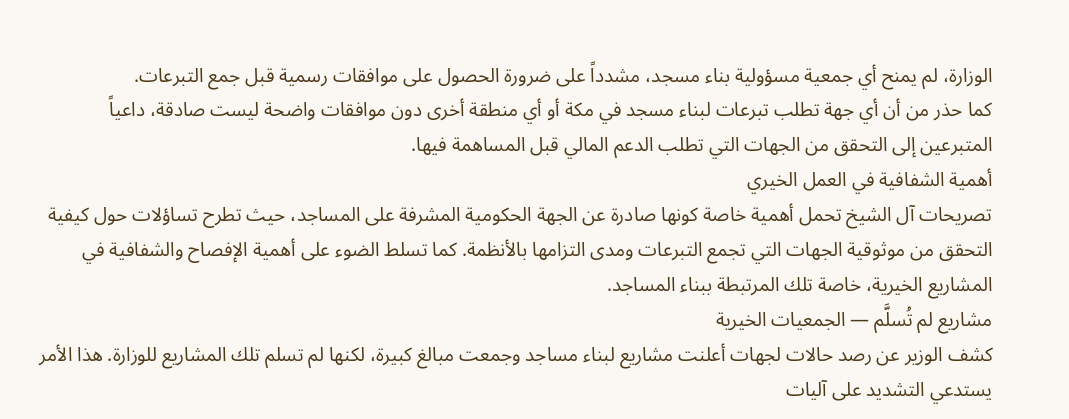الوزارة، لم يمنح أي جمعية مسؤولية بناء مسجد، مشدداً على ضرورة الحصول على موافقات رسمية قبل جمع التبرعات.
كما حذر من أن أي جهة تطلب تبرعات لبناء مسجد في مكة أو أي منطقة أخرى دون موافقات واضحة ليست صادقة، داعياً المتبرعين إلى التحقق من الجهات التي تطلب الدعم المالي قبل المساهمة فيها.
أهمية الشفافية في العمل الخيري
تصريحات آل الشيخ تحمل أهمية خاصة كونها صادرة عن الجهة الحكومية المشرفة على المساجد، حيث تطرح تساؤلات حول كيفية التحقق من موثوقية الجهات التي تجمع التبرعات ومدى التزامها بالأنظمة. كما تسلط الضوء على أهمية الإفصاح والشفافية في المشاريع الخيرية، خاصة تلك المرتبطة ببناء المساجد.
مشاريع لم تُسلَّم — الجمعيات الخيرية
كشف الوزير عن رصد حالات لجهات أعلنت مشاريع لبناء مساجد وجمعت مبالغ كبيرة، لكنها لم تسلم تلك المشاريع للوزارة. هذا الأمر يستدعي التشديد على آليات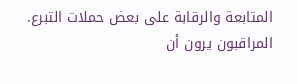المتابعة والرقابة على بعض حملات التبرع.
المراقبون يرون أن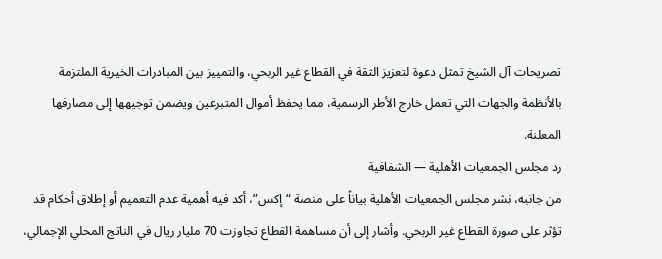تصريحات آل الشيخ تمثل دعوة لتعزيز الثقة في القطاع غير الربحي، والتمييز بين المبادرات الخيرية الملتزمة بالأنظمة والجهات التي تعمل خارج الأطر الرسمية، مما يحفظ أموال المتبرعين ويضمن توجيهها إلى مصارفها المعلنة.
رد مجلس الجمعيات الأهلية — الشفافية
من جانبه، نشر مجلس الجمعيات الأهلية بياناً على منصة “إكس”، أكد فيه أهمية عدم التعميم أو إطلاق أحكام قد تؤثر على صورة القطاع غير الربحي. وأشار إلى أن مساهمة القطاع تجاوزت 70 مليار ريال في الناتج المحلي الإجمالي،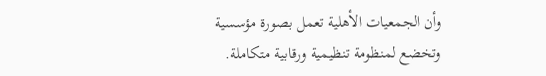وأن الجمعيات الأهلية تعمل بصورة مؤسسية وتخضع لمنظومة تنظيمية ورقابية متكاملة.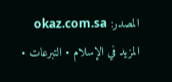المصدر: okaz.com.sa
المزيد في الإسلام • التبرعات •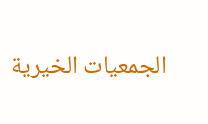الجمعيات الخيرية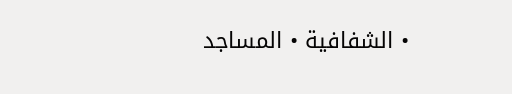• الشفافية • المساجد